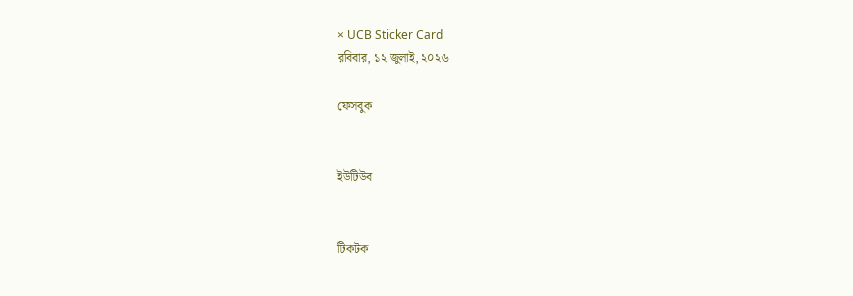× UCB Sticker Card
রবিবার, ১২ জুলাই, ২০২৬

ফেসবুক


ইউটিউব


টিকটক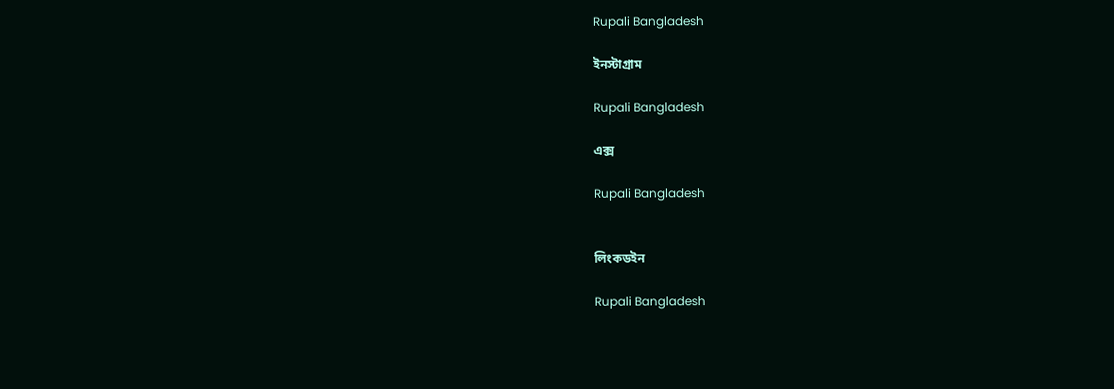Rupali Bangladesh

ইনস্টাগ্রাম

Rupali Bangladesh

এক্স

Rupali Bangladesh


লিংকডইন

Rupali Bangladesh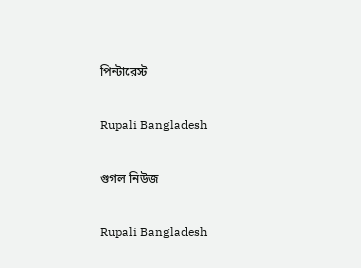পিন্টারেস্ট

Rupali Bangladesh

গুগল নিউজ

Rupali Bangladesh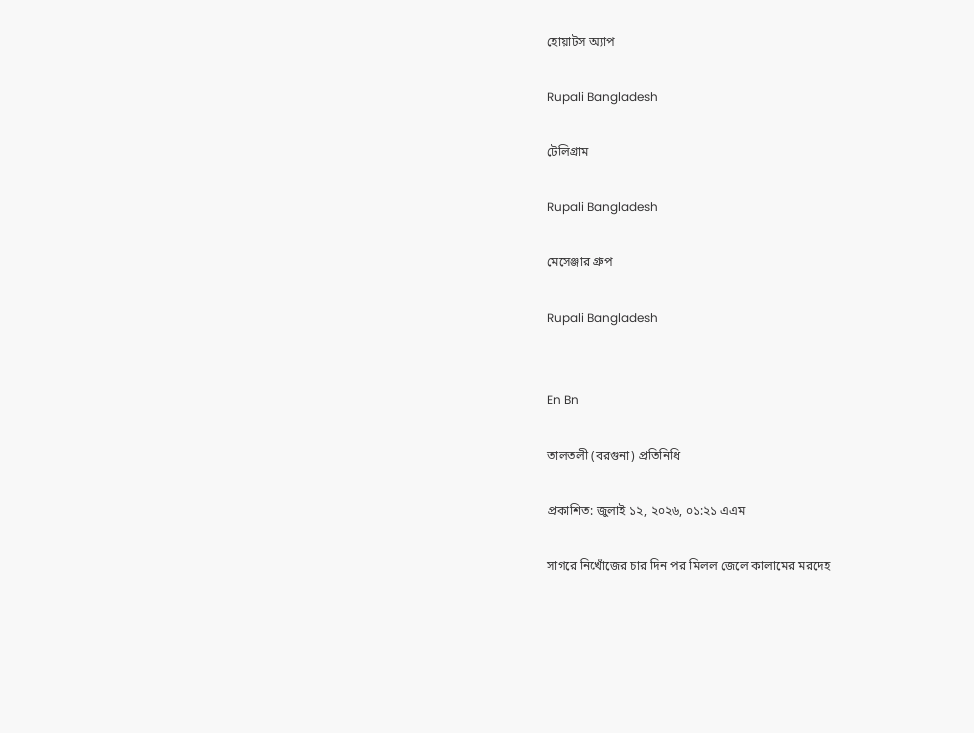হোয়াটস অ্যাপ

Rupali Bangladesh

টেলিগ্রাম

Rupali Bangladesh

মেসেঞ্জার গ্রুপ

Rupali Bangladesh


En Bn

তালতলী (বরগুনা) প্রতিনিধি

প্রকাশিত: জুলাই ১২, ২০২৬, ০১:২১ এএম

সাগরে নিখোঁজের চার দিন পর মিলল জেলে কালামের মরদেহ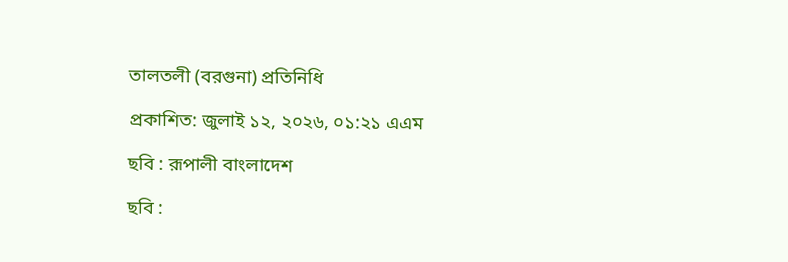তালতলী (বরগুনা) প্রতিনিধি

প্রকাশিত: জুলাই ১২, ২০২৬, ০১:২১ এএম

ছবি : রূপালী বাংলাদেশ

ছবি :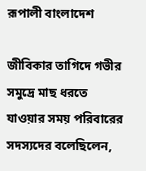রূপালী বাংলাদেশ

জীবিকার তাগিদে গভীর সমুদ্রে মাছ ধরতে যাওয়ার সময় পরিবারের সদস্যদের বলেছিলেন,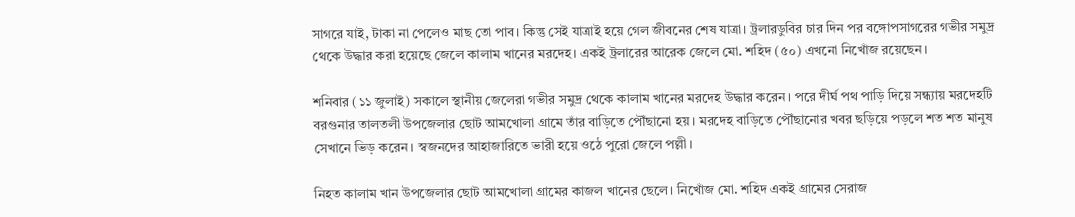সাগরে যাই, টাকা না পেলেও মাছ তো পাব। কিন্তু সেই যাত্রাই হয়ে গেল জীবনের শেষ যাত্রা। ট্রলারডুবির চার দিন পর বঙ্গোপসাগরের গভীর সমুদ্র থেকে উদ্ধার করা হয়েছে জেলে কালাম খানের মরদেহ। একই ট্রলারের আরেক জেলে মো. শহিদ (৫০) এখনো নিখোঁজ রয়েছেন।

শনিবার (১১ জুলাই) সকালে স্থানীয় জেলেরা গভীর সমুদ্র থেকে কালাম খানের মরদেহ উদ্ধার করেন। পরে দীর্ঘ পথ পাড়ি দিয়ে সন্ধ্যায় মরদেহটি বরগুনার তালতলী উপজেলার ছোট আমখোলা গ্রামে তাঁর বাড়িতে পৌঁছানো হয়। মরদেহ বাড়িতে পৌঁছানোর খবর ছড়িয়ে পড়লে শত শত মানুষ সেখানে ভিড় করেন। স্বজনদের আহাজারিতে ভারী হয়ে ওঠে পুরো জেলে পল্লী।

নিহত কালাম খান উপজেলার ছোট আমখোলা গ্রামের কাজল খানের ছেলে। নিখোঁজ মো. শহিদ একই গ্রামের সেরাজ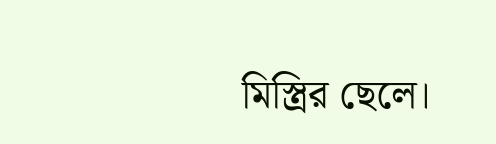মিস্ত্রির ছেলে।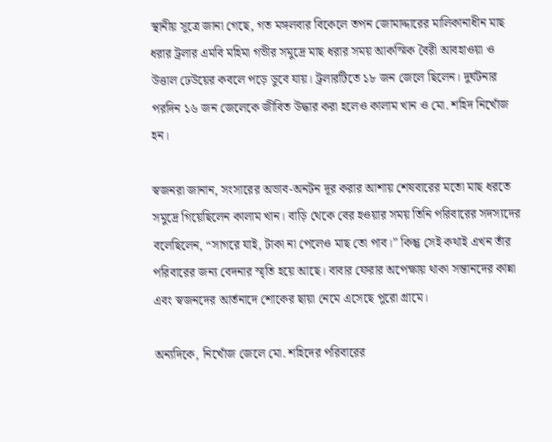স্থানীয় সূত্রে জানা গেছে, গত মঙ্গলবার বিকেলে তপন জোমাদ্দারের মালিকানাধীন মাছ ধরার ট্রলার এমবি মহিমা গভীর সমুদ্রে মাছ ধরার সময় আকস্মিক বৈরী আবহাওয়া ও উত্তাল ঢেউয়ের কবলে পড়ে ডুবে যায়। ট্রলারটিতে ১৮ জন জেলে ছিলেন। দুর্ঘটনার পরদিন ১৬ জন জেলেকে জীবিত উদ্ধার করা হলেও কালাম খান ও মো. শহিদ নিখোঁজ হন।

স্বজনরা জানান, সংসারের অভাব-অনটন দূর করার আশায় শেষবারের মতো মাছ ধরতে সমুদ্রে গিয়েছিলেন কালাম খান। বাড়ি থেকে বের হওয়ার সময় তিনি পরিবারের সদস্যদের বলেছিলেন, “সাগরে যাই, টাকা না পেলেও মাছ তো পাব।” কিন্তু সেই কথাই এখন তাঁর পরিবারের জন্য বেদনার স্মৃতি হয়ে আছে। বাবার ফেরার অপেক্ষায় থাকা সন্তানদের কান্না এবং স্বজনদের আর্তনাদে শোকের ছায়া নেমে এসেছে পুরো গ্রামে।

অন্যদিকে, নিখোঁজ জেলে মো. শহিদের পরিবারের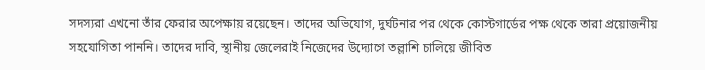সদস্যরা এখনো তাঁর ফেরার অপেক্ষায় রয়েছেন। তাদের অভিযোগ, দুর্ঘটনার পর থেকে কোস্টগার্ডের পক্ষ থেকে তারা প্রয়োজনীয় সহযোগিতা পাননি। তাদের দাবি, স্থানীয় জেলেরাই নিজেদের উদ্যোগে তল্লাশি চালিয়ে জীবিত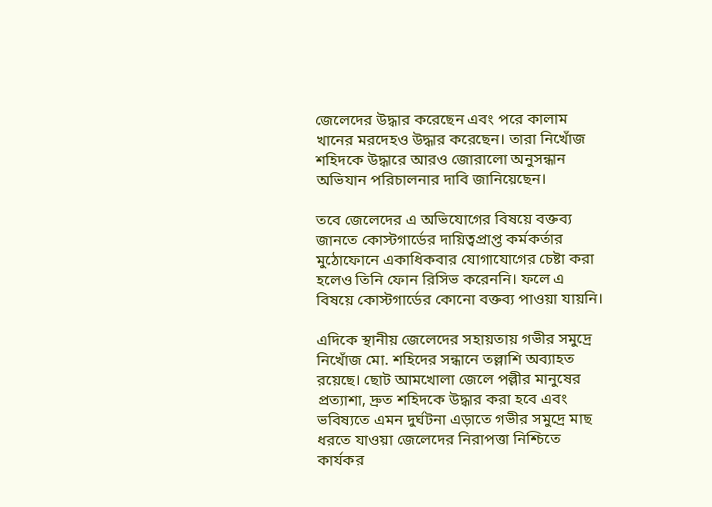জেলেদের উদ্ধার করেছেন এবং পরে কালাম খানের মরদেহও উদ্ধার করেছেন। তারা নিখোঁজ শহিদকে উদ্ধারে আরও জোরালো অনুসন্ধান অভিযান পরিচালনার দাবি জানিয়েছেন।

তবে জেলেদের এ অভিযোগের বিষয়ে বক্তব্য জানতে কোস্টগার্ডের দায়িত্বপ্রাপ্ত কর্মকর্তার মুঠোফোনে একাধিকবার যোগাযোগের চেষ্টা করা হলেও তিনি ফোন রিসিভ করেননি। ফলে এ বিষয়ে কোস্টগার্ডের কোনো বক্তব্য পাওয়া যায়নি।

এদিকে স্থানীয় জেলেদের সহায়তায় গভীর সমুদ্রে নিখোঁজ মো. শহিদের সন্ধানে তল্লাশি অব্যাহত রয়েছে। ছোট আমখোলা জেলে পল্লীর মানুষের প্রত্যাশা, দ্রুত শহিদকে উদ্ধার করা হবে এবং ভবিষ্যতে এমন দুর্ঘটনা এড়াতে গভীর সমুদ্রে মাছ ধরতে যাওয়া জেলেদের নিরাপত্তা নিশ্চিতে কার্যকর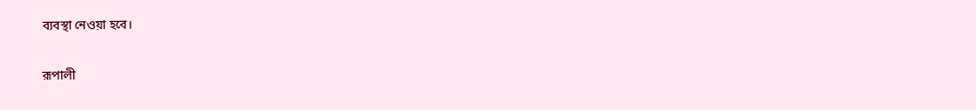ব্যবস্থা নেওয়া হবে।

রূপালী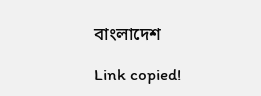বাংলাদেশ

Link copied!